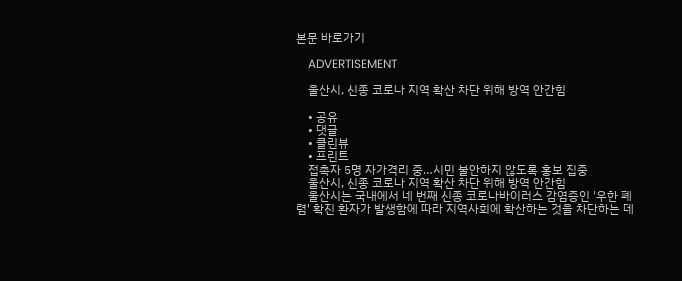본문 바로가기

    ADVERTISEMENT

    울산시, 신종 코로나 지역 확산 차단 위해 방역 안간힘

    • 공유
    • 댓글
    • 클린뷰
    • 프린트
    접촉자 5명 자가격리 중…시민 불안하지 않도록 홍보 집중
    울산시, 신종 코로나 지역 확산 차단 위해 방역 안간힘
    울산시는 국내에서 네 번째 신종 코로나바이러스 감염증인 '우한 폐렴' 확진 환자가 발생함에 따라 지역사회에 확산하는 것을 차단하는 데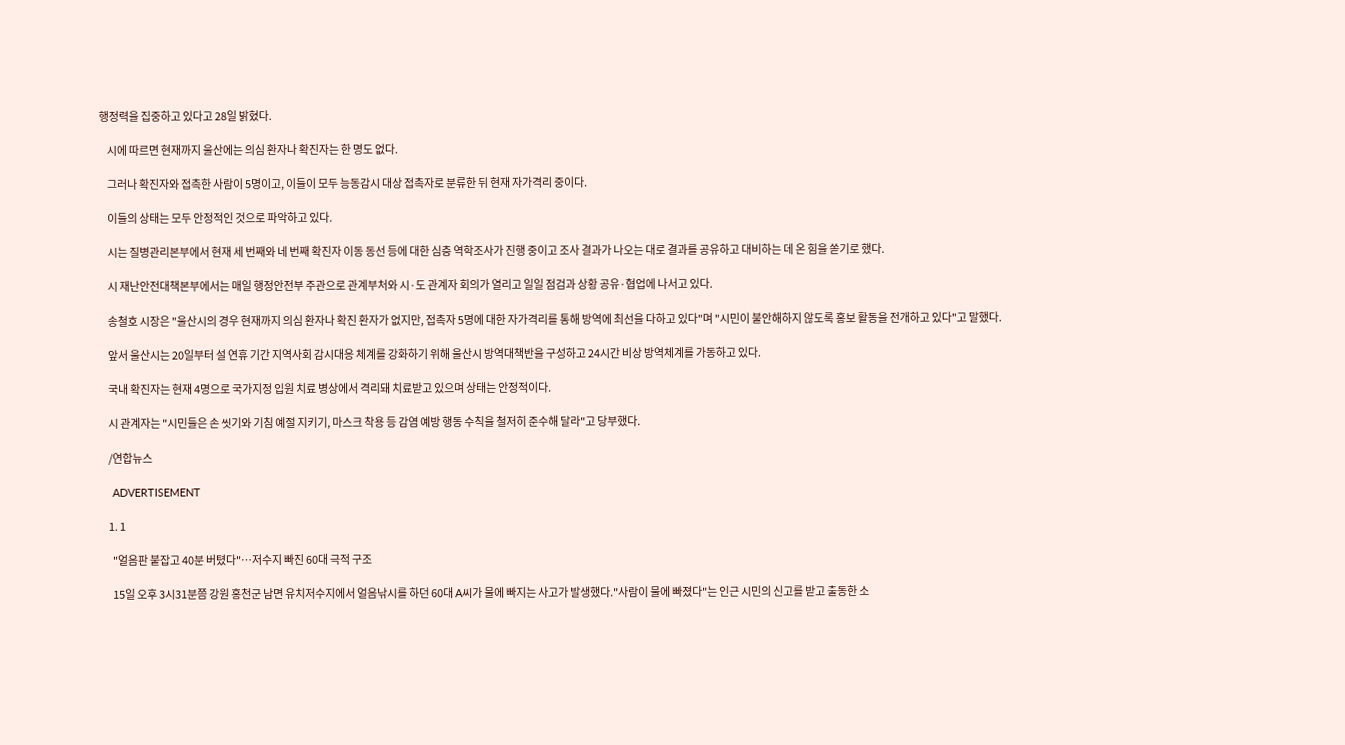행정력을 집중하고 있다고 28일 밝혔다.

    시에 따르면 현재까지 울산에는 의심 환자나 확진자는 한 명도 없다.

    그러나 확진자와 접촉한 사람이 5명이고, 이들이 모두 능동감시 대상 접촉자로 분류한 뒤 현재 자가격리 중이다.

    이들의 상태는 모두 안정적인 것으로 파악하고 있다.

    시는 질병관리본부에서 현재 세 번째와 네 번째 확진자 이동 동선 등에 대한 심층 역학조사가 진행 중이고 조사 결과가 나오는 대로 결과를 공유하고 대비하는 데 온 힘을 쏟기로 했다.

    시 재난안전대책본부에서는 매일 행정안전부 주관으로 관계부처와 시·도 관계자 회의가 열리고 일일 점검과 상황 공유·협업에 나서고 있다.

    송철호 시장은 "울산시의 경우 현재까지 의심 환자나 확진 환자가 없지만, 접촉자 5명에 대한 자가격리를 통해 방역에 최선을 다하고 있다"며 "시민이 불안해하지 않도록 홍보 활동을 전개하고 있다"고 말했다.

    앞서 울산시는 20일부터 설 연휴 기간 지역사회 감시대응 체계를 강화하기 위해 울산시 방역대책반을 구성하고 24시간 비상 방역체계를 가동하고 있다.

    국내 확진자는 현재 4명으로 국가지정 입원 치료 병상에서 격리돼 치료받고 있으며 상태는 안정적이다.

    시 관계자는 "시민들은 손 씻기와 기침 예절 지키기, 마스크 착용 등 감염 예방 행동 수칙을 철저히 준수해 달라"고 당부했다.

    /연합뉴스

    ADVERTISEMENT

    1. 1

      "얼음판 붙잡고 40분 버텼다"…저수지 빠진 60대 극적 구조

      15일 오후 3시31분쯤 강원 홍천군 남면 유치저수지에서 얼음낚시를 하던 60대 A씨가 물에 빠지는 사고가 발생했다."사람이 물에 빠졌다"는 인근 시민의 신고를 받고 출동한 소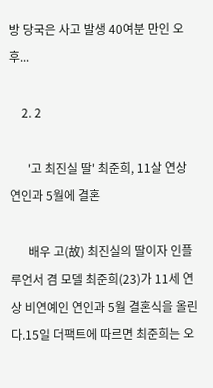방 당국은 사고 발생 40여분 만인 오후...

    2. 2

      '고 최진실 딸' 최준희, 11살 연상 연인과 5월에 결혼

      배우 고(故) 최진실의 딸이자 인플루언서 겸 모델 최준희(23)가 11세 연상 비연예인 연인과 5월 결혼식을 올린다.15일 더팩트에 따르면 최준희는 오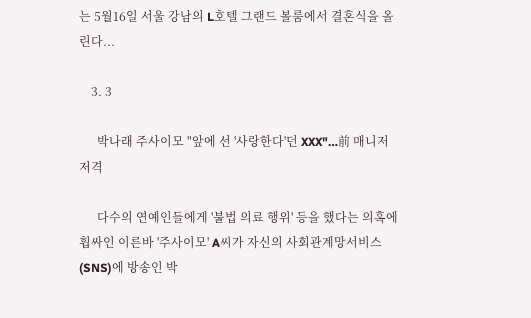는 5월16일 서울 강남의 L호텔 그랜드 볼룸에서 결혼식을 올린다...

    3. 3

      박나래 주사이모 "앞에 선 '사랑한다'던 XXX"…前 매니저 저격

      다수의 연예인들에게 '불법 의료 행위' 등을 했다는 의혹에 휩싸인 이른바 '주사이모' A씨가 자신의 사회관계망서비스(SNS)에 방송인 박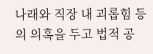나래와 직장 내 괴롭힘 등의 의혹을 두고 법적 공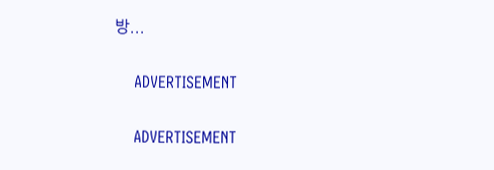방...

    ADVERTISEMENT

    ADVERTISEMENT